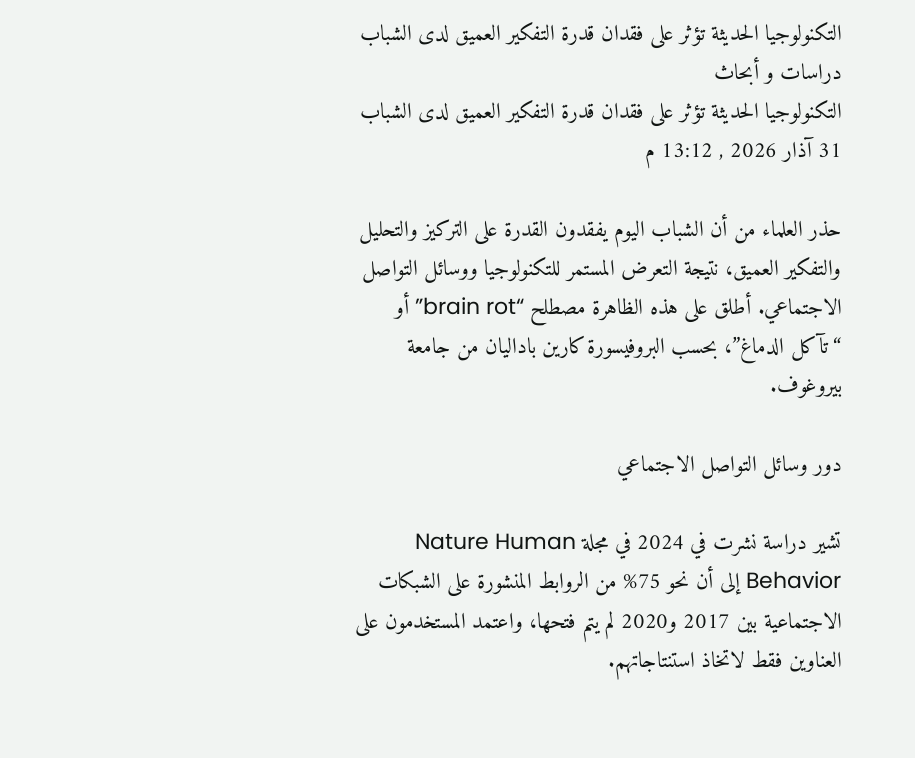التكنولوجيا الحديثة تؤثر على فقدان قدرة التفكير العميق لدى الشباب
دراسات و أبحاث
التكنولوجيا الحديثة تؤثر على فقدان قدرة التفكير العميق لدى الشباب
31 آذار 2026 , 13:12 م

حذر العلماء من أن الشباب اليوم يفقدون القدرة على التركيز والتحليل والتفكير العميق، نتيجة التعرض المستمر للتكنولوجيا ووسائل التواصل الاجتماعي. أطلق على هذه الظاهرة مصطلح “brain rot” أو “تآكل الدماغ”، بحسب البروفيسورة كارين باداليان من جامعة بيروغوف.

دور وسائل التواصل الاجتماعي

تشير دراسة نشرت في 2024 في مجلة Nature Human Behavior إلى أن نحو 75% من الروابط المنشورة على الشبكات الاجتماعية بين 2017 و2020 لم يتم فتحها، واعتمد المستخدمون على العناوين فقط لاتخاذ استنتاجاتهم.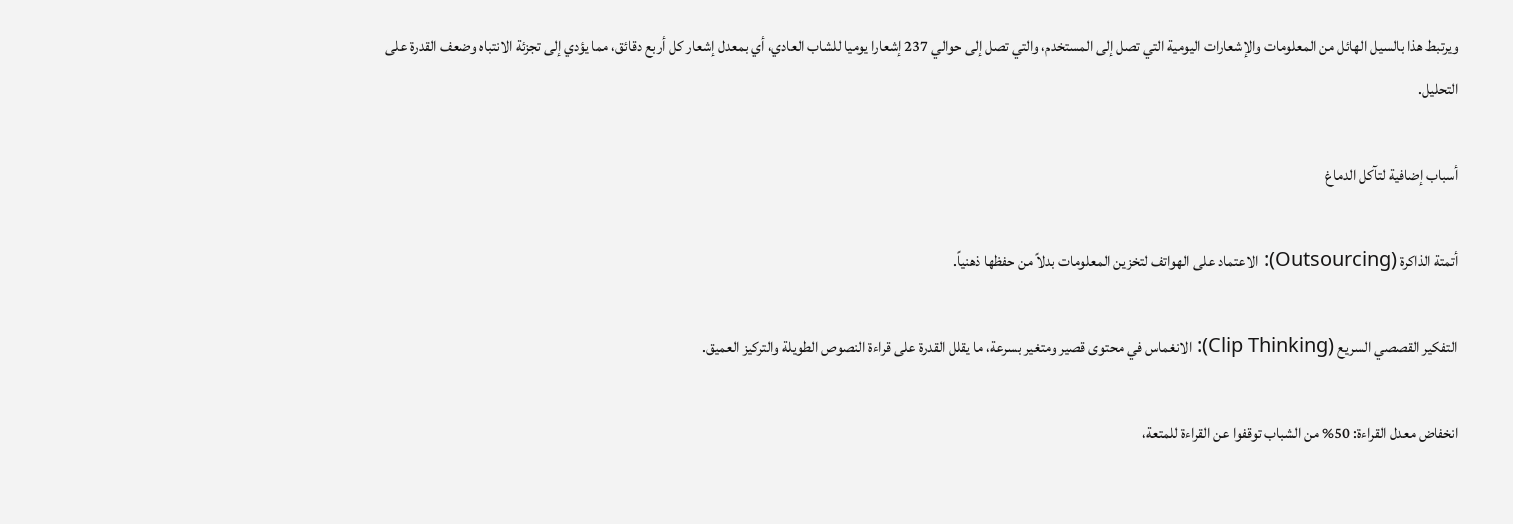ويرتبط هذا بالسيل الهائل من المعلومات والإشعارات اليومية التي تصل إلى المستخدم، والتي تصل إلى حوالي 237 إشعارا يوميا للشاب العادي، أي بمعدل إشعار كل أربع دقائق، مما يؤدي إلى تجزئة الانتباه وضعف القدرة على التحليل.

أسباب إضافية لتآكل الدماغ

أتمتة الذاكرة (Outsourcing): الاعتماد على الهواتف لتخزين المعلومات بدلاً من حفظها ذهنياً.

التفكير القصصي السريع (Clip Thinking): الانغماس في محتوى قصير ومتغير بسرعة، ما يقلل القدرة على قراءة النصوص الطويلة والتركيز العميق.

انخفاض معدل القراءة: 50% من الشباب توقفوا عن القراءة للمتعة،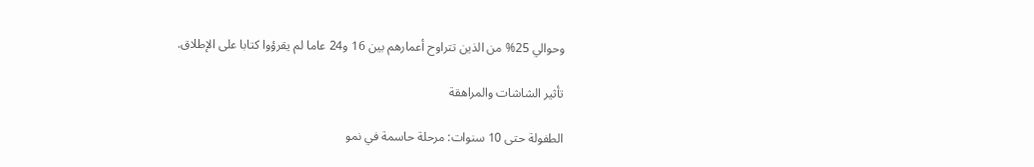وحوالي 25% من الذين تتراوح أعمارهم بين 16 و24 عاما لم يقرؤوا كتابا على الإطلاق.

تأثير الشاشات والمراهقة

الطفولة حتى 10 سنوات: مرحلة حاسمة في نمو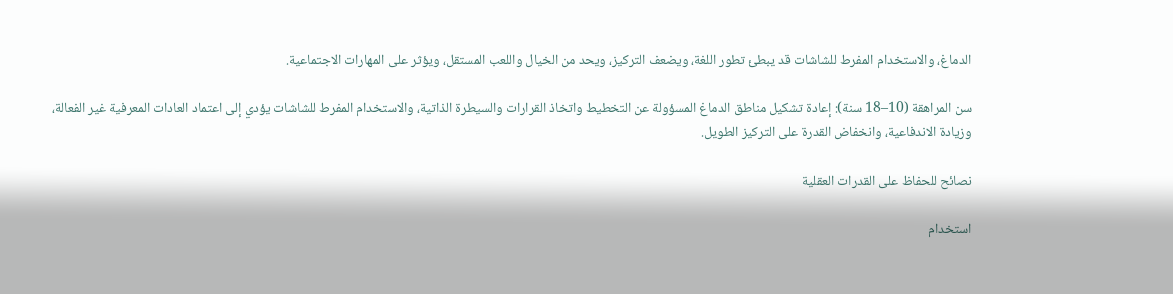الدماغ، والاستخدام المفرط للشاشات قد يبطئ تطور اللغة، ويضعف التركيز، ويحد من الخيال واللعب المستقل، ويؤثر على المهارات الاجتماعية.

سن المراهقة (10–18 سنة): إعادة تشكيل مناطق الدماغ المسؤولة عن التخطيط واتخاذ القرارات والسيطرة الذاتية، والاستخدام المفرط للشاشات يؤدي إلى اعتماد العادات المعرفية غير الفعالة، وزيادة الاندفاعية، وانخفاض القدرة على التركيز الطويل.

نصائح للحفاظ على القدرات العقلية

استخدام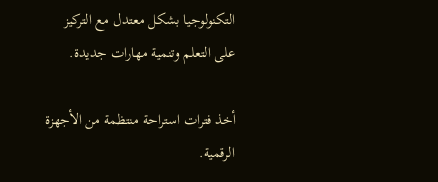التكنولوجيا بشكل معتدل مع التركيز على التعلم وتنمية مهارات جديدة.

أخذ فترات استراحة منتظمة من الأجهزة الرقمية.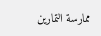ممارسة التمارين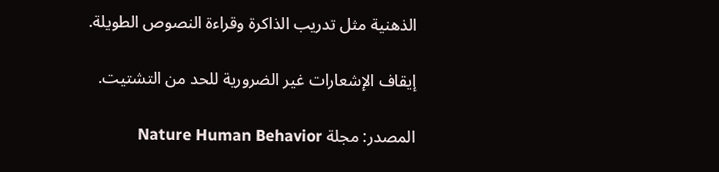الذهنية مثل تدريب الذاكرة وقراءة النصوص الطويلة.

إيقاف الإشعارات غير الضرورية للحد من التشتيت.

المصدر: مجلة Nature Human Behavior